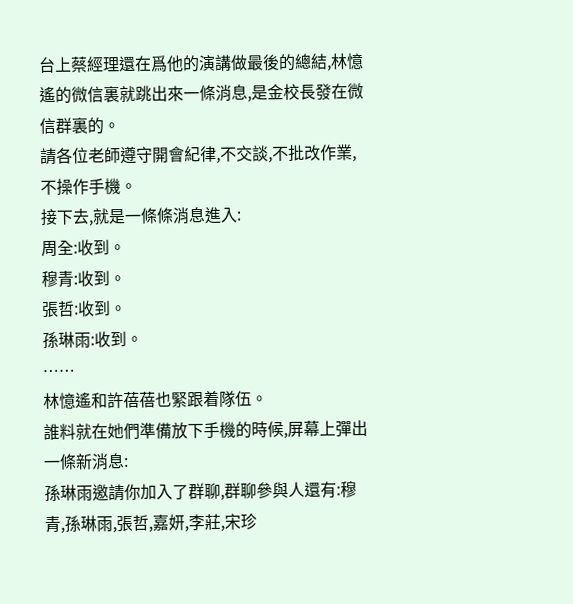台上蔡經理還在爲他的演講做最後的總結,林憶遙的微信裏就跳出來一條消息,是金校長發在微信群裏的。
請各位老師遵守開會紀律,不交談,不批改作業,不操作手機。
接下去,就是一條條消息進入:
周全:收到。
穆青:收到。
張哲:收到。
孫琳雨:收到。
……
林憶遙和許蓓蓓也緊跟着隊伍。
誰料就在她們準備放下手機的時候,屏幕上彈出一條新消息:
孫琳雨邀請你加入了群聊,群聊參與人還有:穆青,孫琳雨,張哲,嘉妍,李莊,宋珍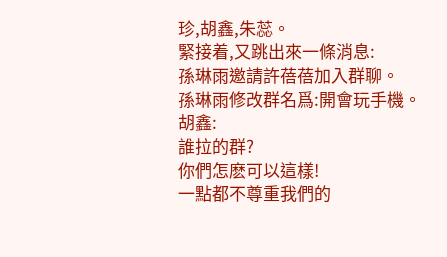珍,胡鑫,朱蕊。
緊接着,又跳出來一條消息:
孫琳雨邀請許蓓蓓加入群聊。
孫琳雨修改群名爲:開會玩手機。
胡鑫:
誰拉的群?
你們怎麽可以這樣!
一點都不尊重我們的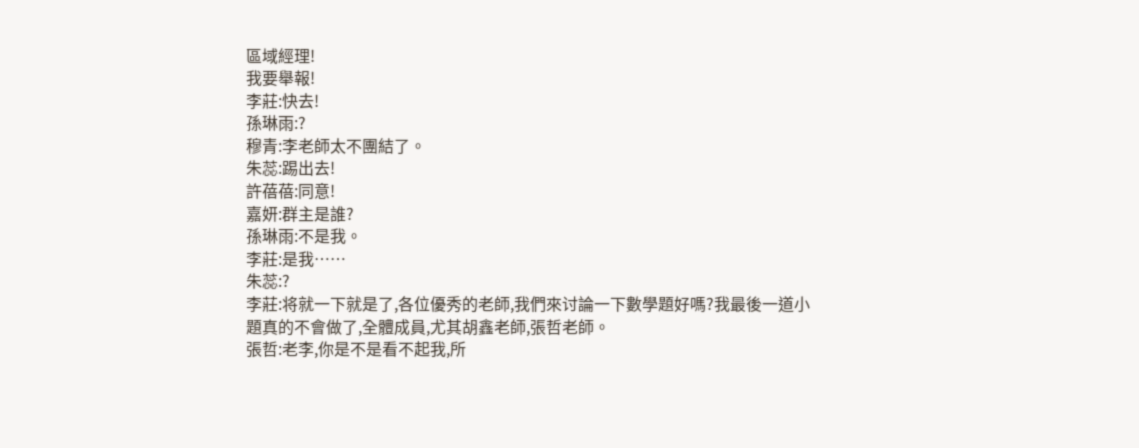區域經理!
我要舉報!
李莊:快去!
孫琳雨:?
穆青:李老師太不團結了。
朱蕊:踢出去!
許蓓蓓:同意!
嘉妍:群主是誰?
孫琳雨:不是我。
李莊:是我……
朱蕊:?
李莊:将就一下就是了,各位優秀的老師,我們來讨論一下數學題好嗎?我最後一道小題真的不會做了,全體成員,尤其胡鑫老師,張哲老師。
張哲:老李,你是不是看不起我,所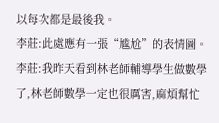以每次都是最後我。
李莊:此處應有一張“尴尬”的表情圖。
李莊:我昨天看到林老師輔導學生做數學了,林老師數學一定也很厲害,麻煩幫忙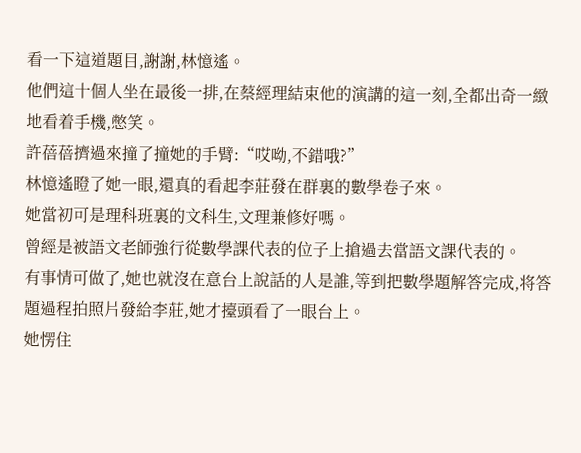看一下這道題目,謝謝,林憶遙。
他們這十個人坐在最後一排,在蔡經理結束他的演講的這一刻,全都出奇一緻地看着手機,憋笑。
許蓓蓓擠過來撞了撞她的手臂:“哎呦,不錯哦?”
林憶遙瞪了她一眼,還真的看起李莊發在群裏的數學卷子來。
她當初可是理科班裏的文科生,文理兼修好嗎。
曾經是被語文老師強行從數學課代表的位子上搶過去當語文課代表的。
有事情可做了,她也就沒在意台上說話的人是誰,等到把數學題解答完成,将答題過程拍照片發給李莊,她才擡頭看了一眼台上。
她愣住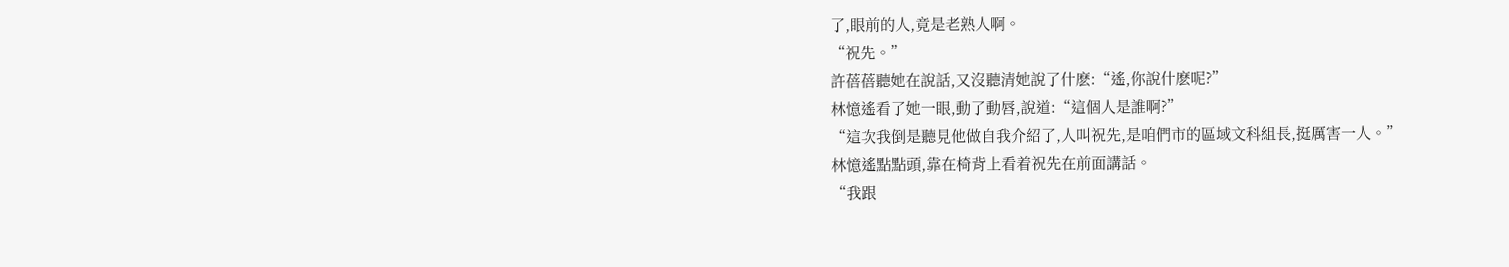了,眼前的人,竟是老熟人啊。
“祝先。”
許蓓蓓聽她在說話,又沒聽清她說了什麽:“遙,你說什麽呢?”
林憶遙看了她一眼,動了動唇,說道:“這個人是誰啊?”
“這次我倒是聽見他做自我介紹了,人叫祝先,是咱們市的區域文科組長,挺厲害一人。”
林憶遙點點頭,靠在椅背上看着祝先在前面講話。
“我跟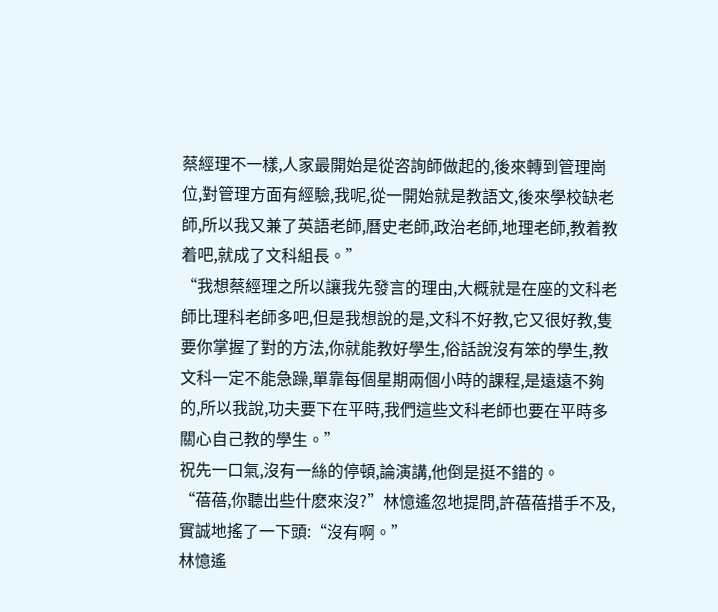蔡經理不一樣,人家最開始是從咨詢師做起的,後來轉到管理崗位,對管理方面有經驗,我呢,從一開始就是教語文,後來學校缺老師,所以我又兼了英語老師,曆史老師,政治老師,地理老師,教着教着吧,就成了文科組長。”
“我想蔡經理之所以讓我先發言的理由,大概就是在座的文科老師比理科老師多吧,但是我想說的是,文科不好教,它又很好教,隻要你掌握了對的方法,你就能教好學生,俗話說沒有笨的學生,教文科一定不能急躁,單靠每個星期兩個小時的課程,是遠遠不夠的,所以我說,功夫要下在平時,我們這些文科老師也要在平時多關心自己教的學生。”
祝先一口氣,沒有一絲的停頓,論演講,他倒是挺不錯的。
“蓓蓓,你聽出些什麽來沒?”林憶遙忽地提問,許蓓蓓措手不及,實誠地搖了一下頭:“沒有啊。”
林憶遙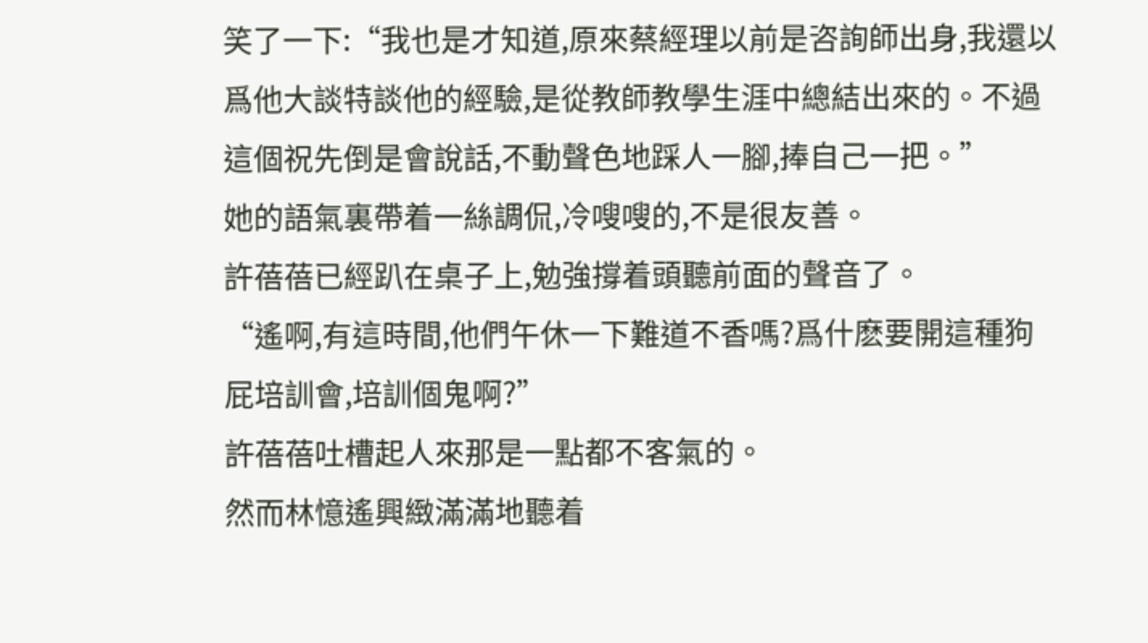笑了一下:“我也是才知道,原來蔡經理以前是咨詢師出身,我還以爲他大談特談他的經驗,是從教師教學生涯中總結出來的。不過這個祝先倒是會說話,不動聲色地踩人一腳,捧自己一把。”
她的語氣裏帶着一絲調侃,冷嗖嗖的,不是很友善。
許蓓蓓已經趴在桌子上,勉強撐着頭聽前面的聲音了。
“遙啊,有這時間,他們午休一下難道不香嗎?爲什麽要開這種狗屁培訓會,培訓個鬼啊?”
許蓓蓓吐槽起人來那是一點都不客氣的。
然而林憶遙興緻滿滿地聽着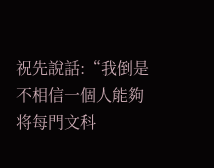祝先說話:“我倒是不相信一個人能夠将每門文科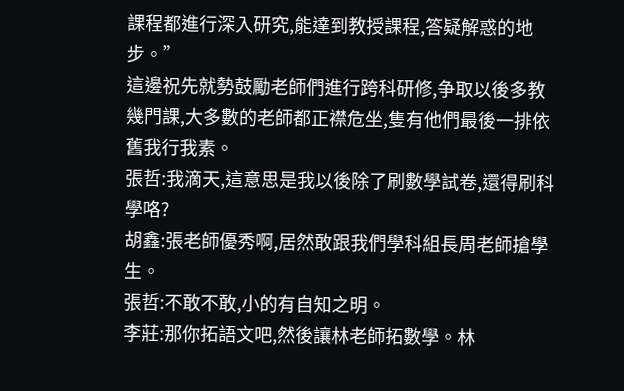課程都進行深入研究,能達到教授課程,答疑解惑的地步。”
這邊祝先就勢鼓勵老師們進行跨科研修,争取以後多教幾門課,大多數的老師都正襟危坐,隻有他們最後一排依舊我行我素。
張哲:我滴天,這意思是我以後除了刷數學試卷,還得刷科學咯?
胡鑫:張老師優秀啊,居然敢跟我們學科組長周老師搶學生。
張哲:不敢不敢,小的有自知之明。
李莊:那你拓語文吧,然後讓林老師拓數學。林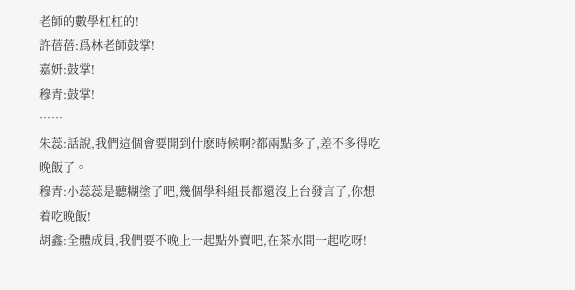老師的數學杠杠的!
許蓓蓓:爲林老師鼓掌!
嘉妍:鼓掌!
穆青:鼓掌!
……
朱蕊:話說,我們這個會要開到什麽時候啊?都兩點多了,差不多得吃晚飯了。
穆青:小蕊蕊是聽糊塗了吧,幾個學科組長都還沒上台發言了,你想着吃晚飯!
胡鑫:全體成員,我們要不晚上一起點外賣吧,在茶水間一起吃呀!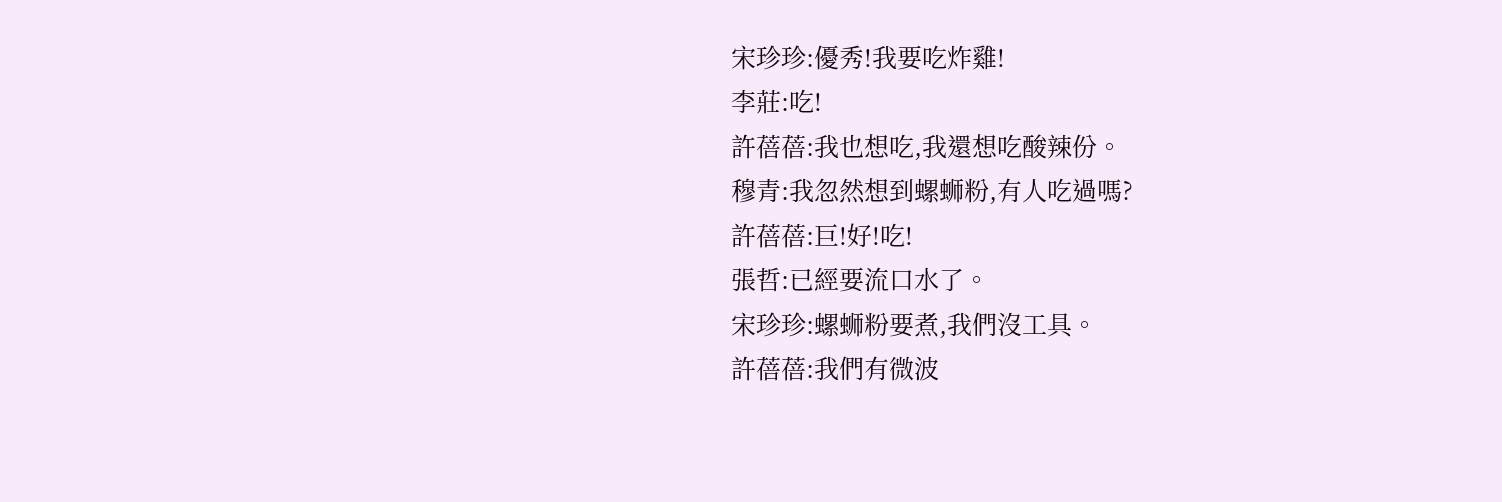宋珍珍:優秀!我要吃炸雞!
李莊:吃!
許蓓蓓:我也想吃,我還想吃酸辣份。
穆青:我忽然想到螺蛳粉,有人吃過嗎?
許蓓蓓:巨!好!吃!
張哲:已經要流口水了。
宋珍珍:螺蛳粉要煮,我們沒工具。
許蓓蓓:我們有微波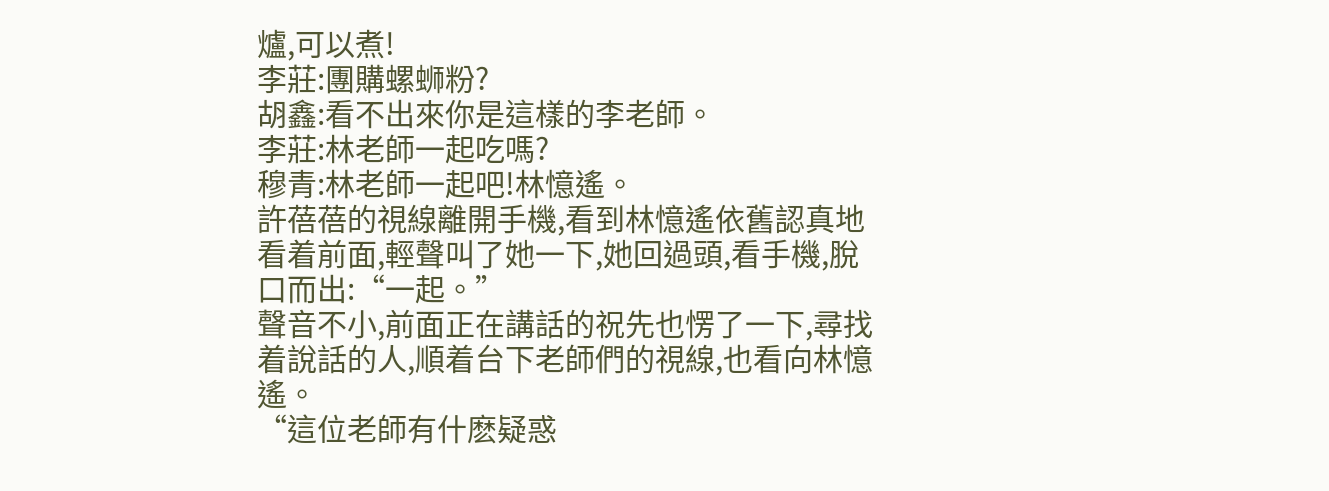爐,可以煮!
李莊:團購螺蛳粉?
胡鑫:看不出來你是這樣的李老師。
李莊:林老師一起吃嗎?
穆青:林老師一起吧!林憶遙。
許蓓蓓的視線離開手機,看到林憶遙依舊認真地看着前面,輕聲叫了她一下,她回過頭,看手機,脫口而出:“一起。”
聲音不小,前面正在講話的祝先也愣了一下,尋找着說話的人,順着台下老師們的視線,也看向林憶遙。
“這位老師有什麽疑惑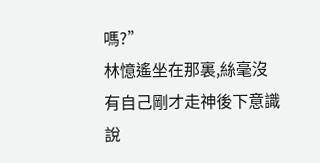嗎?”
林憶遙坐在那裏,絲毫沒有自己剛才走神後下意識說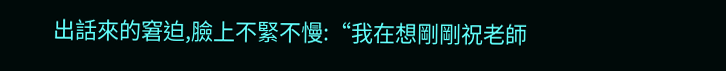出話來的窘迫,臉上不緊不慢:“我在想剛剛祝老師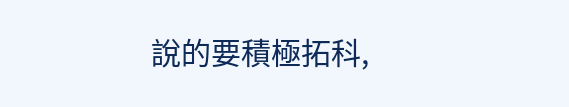說的要積極拓科,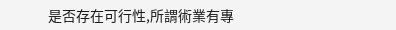是否存在可行性,所謂術業有專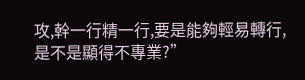攻,幹一行精一行,要是能夠輕易轉行,是不是顯得不專業?”